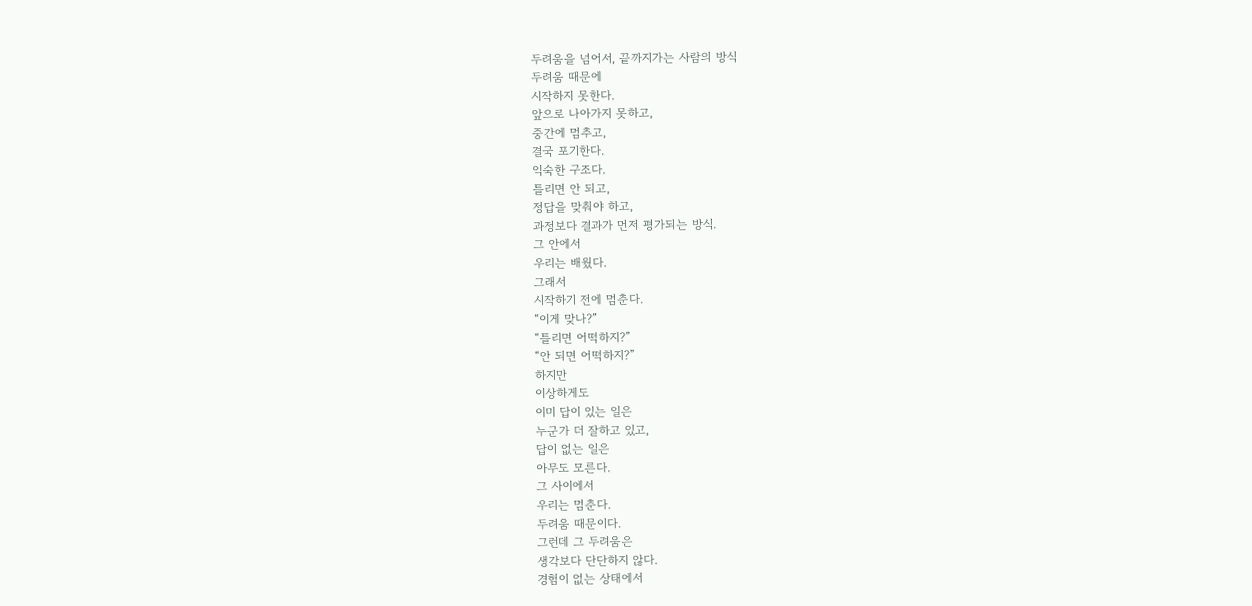두려움을 넘어서, 끝까지가는 사람의 방식
두려움 때문에
시작하지 못한다.
앞으로 나아가지 못하고,
중간에 멈추고,
결국 포기한다.
익숙한 구조다.
틀리면 안 되고,
정답을 맞춰야 하고,
과정보다 결과가 먼저 평가되는 방식.
그 안에서
우리는 배웠다.
그래서
시작하기 전에 멈춘다.
“이게 맞나?”
“틀리면 어떡하지?”
“안 되면 어떡하지?”
하지만
이상하게도
이미 답이 있는 일은
누군가 더 잘하고 있고,
답이 없는 일은
아무도 모른다.
그 사이에서
우리는 멈춘다.
두려움 때문이다.
그런데 그 두려움은
생각보다 단단하지 않다.
경험이 없는 상태에서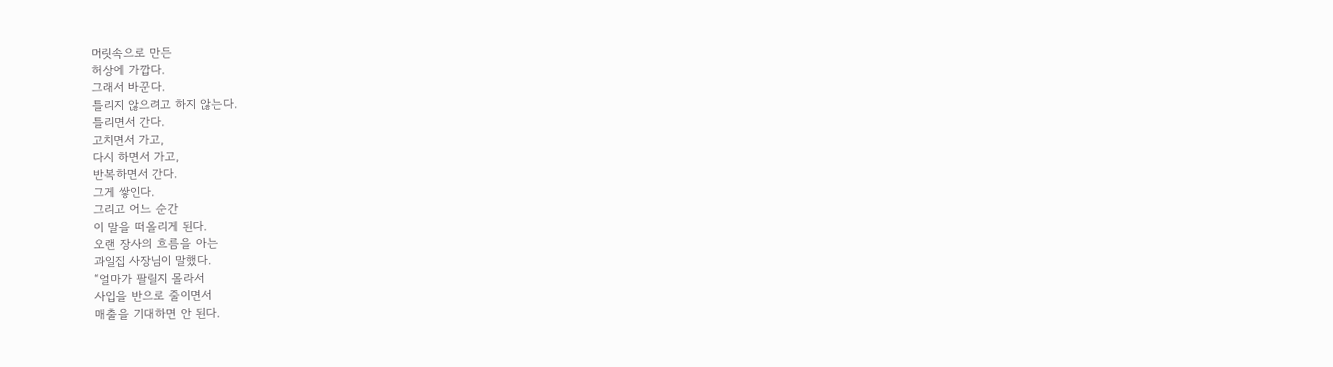머릿속으로 만든
허상에 가깝다.
그래서 바꾼다.
틀리지 않으려고 하지 않는다.
틀리면서 간다.
고치면서 가고,
다시 하면서 가고,
반복하면서 간다.
그게 쌓인다.
그리고 어느 순간
이 말을 떠올리게 된다.
오랜 장사의 흐름을 아는
과일집 사장님이 말했다.
“얼마가 팔릴지 몰라서
사입을 반으로 줄이면서
매출을 기대하면 안 된다.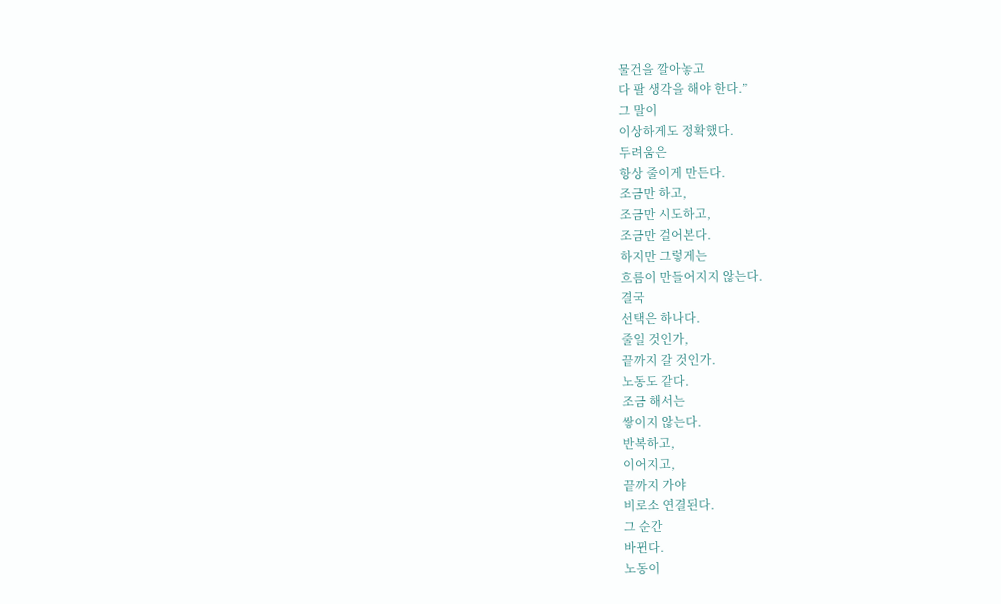물건을 깔아놓고
다 팔 생각을 해야 한다.”
그 말이
이상하게도 정확했다.
두려움은
항상 줄이게 만든다.
조금만 하고,
조금만 시도하고,
조금만 걸어본다.
하지만 그렇게는
흐름이 만들어지지 않는다.
결국
선택은 하나다.
줄일 것인가,
끝까지 갈 것인가.
노동도 같다.
조금 해서는
쌓이지 않는다.
반복하고,
이어지고,
끝까지 가야
비로소 연결된다.
그 순간
바뀐다.
노동이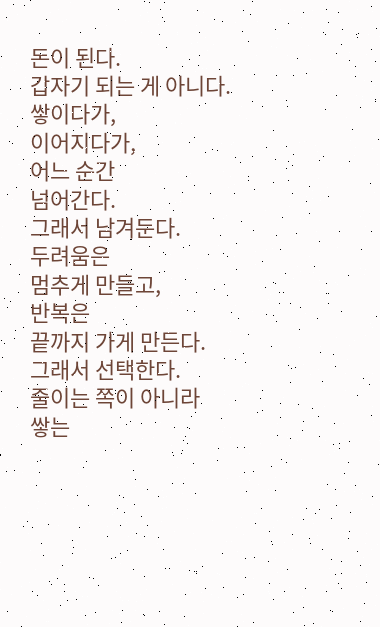돈이 된다.
갑자기 되는 게 아니다.
쌓이다가,
이어지다가,
어느 순간
넘어간다.
그래서 남겨둔다.
두려움은
멈추게 만들고,
반복은
끝까지 가게 만든다.
그래서 선택한다.
줄이는 쪽이 아니라
쌓는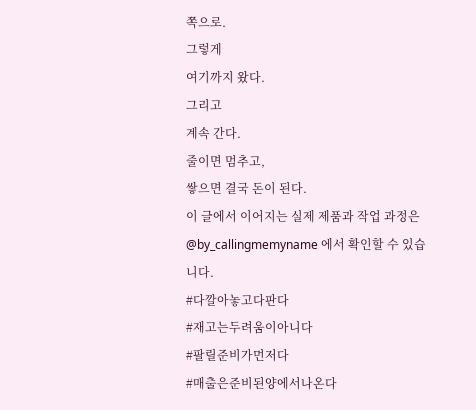쪽으로.
그렇게
여기까지 왔다.
그리고
계속 간다.
줄이면 멈추고,
쌓으면 결국 돈이 된다.
이 글에서 이어지는 실제 제품과 작업 과정은
@by_callingmemyname 에서 확인할 수 있습니다.
#다깔아놓고다판다
#재고는두려움이아니다
#팔릴준비가먼저다
#매출은준비된양에서나온다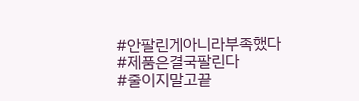#안팔린게아니라부족했다
#제품은결국팔린다
#줄이지말고끝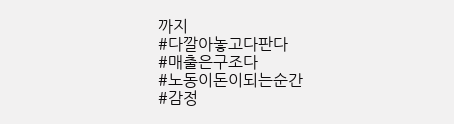까지
#다깔아놓고다판다
#매출은구조다
#노동이돈이되는순간
#감정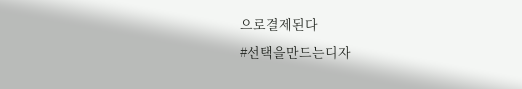으로결제된다
#선택을만드는디자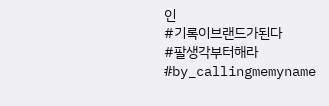인
#기록이브랜드가된다
#팔생각부터해라
#by_callingmemyname